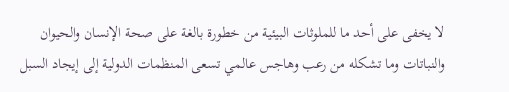لا يخفى على أحد ما للملوثات البيئية من خطورة بالغة على صحة الإنسان والحيوان
والنباتات وما تشكله من رعب وهاجس عالمي تسعى المنظمات الدولية إلى إيجاد السبل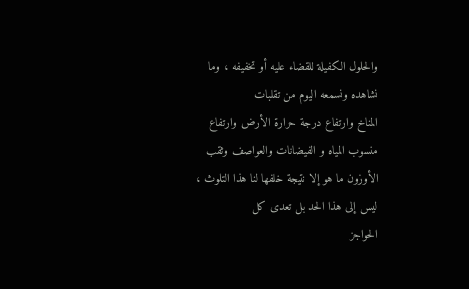والحلول الكفيلة للقضاء عليه أو تخفيفه ، وما نشاهده ونسمعه اليوم من تقلبات
المناخ وارتفاع درجة حرارة الأرض وارتفاع منسوب المياه و الفيضانات والعواصف وثقب
الأوزون ما هو إلا نتيجة خلفها لنا هذا التلوث ، ليس إلى هذا الحد بل تعدى كل
الحواجز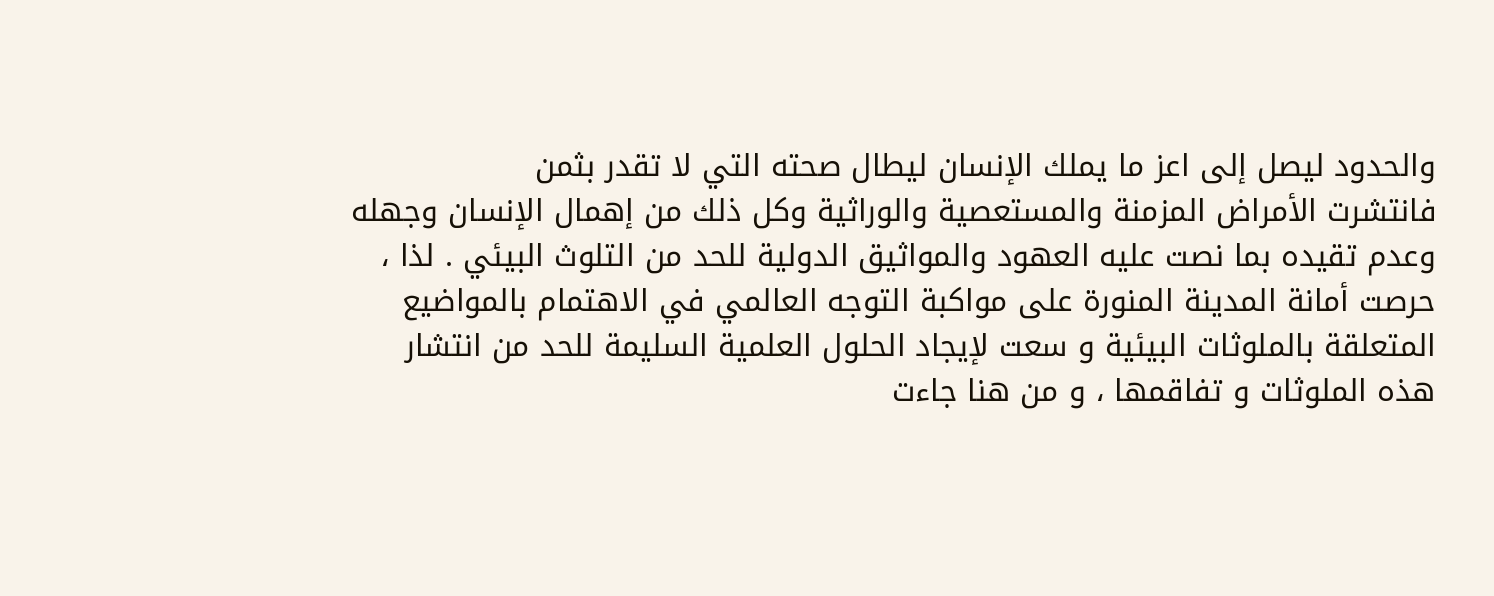والحدود ليصل إلى اعز ما يملك الإنسان ليطال صحته التي لا تقدر بثمن
فانتشرت الأمراض المزمنة والمستعصية والوراثية وكل ذلك من إهمال الإنسان وجهله
وعدم تقيده بما نصت عليه العهود والمواثيق الدولية للحد من التلوث البيئي . لذا ،
حرصت أمانة المدينة المنورة على مواكبة التوجه العالمي في الاهتمام بالمواضيع
المتعلقة بالملوثات البيئية و سعت لإيجاد الحلول العلمية السليمة للحد من انتشار
هذه الملوثات و تفاقمها ، و من هنا جاءت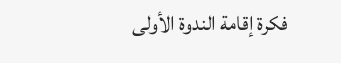فكرة إقامة الندوة الأولى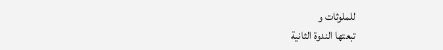للملوثات و
تبعتها الندوة الثانية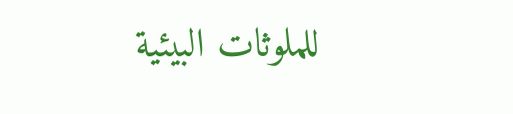للملوثات البيئية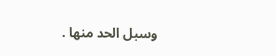وسبل الحد منها .